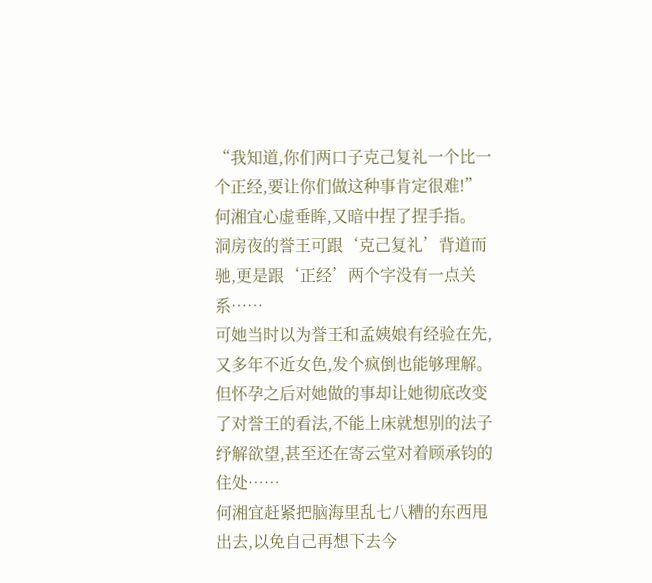“我知道,你们两口子克己复礼一个比一个正经,要让你们做这种事肯定很难!”
何湘宜心虚垂眸,又暗中捏了捏手指。
洞房夜的誉王可跟‘克己复礼’背道而驰,更是跟‘正经’两个字没有一点关系……
可她当时以为誉王和孟姨娘有经验在先,又多年不近女色,发个疯倒也能够理解。但怀孕之后对她做的事却让她彻底改变了对誉王的看法,不能上床就想别的法子纾解欲望,甚至还在寄云堂对着顾承钧的住处……
何湘宜赶紧把脑海里乱七八糟的东西甩出去,以免自己再想下去今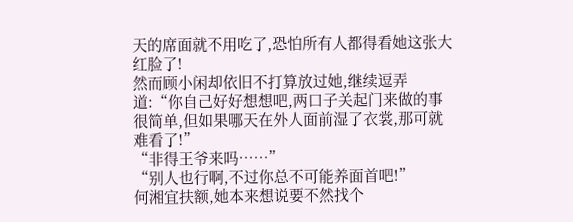天的席面就不用吃了,恐怕所有人都得看她这张大红脸了!
然而顾小闲却依旧不打算放过她,继续逗弄道:“你自己好好想想吧,两口子关起门来做的事很简单,但如果哪天在外人面前湿了衣裳,那可就难看了!”
“非得王爷来吗……”
“别人也行啊,不过你总不可能养面首吧!”
何湘宜扶额,她本来想说要不然找个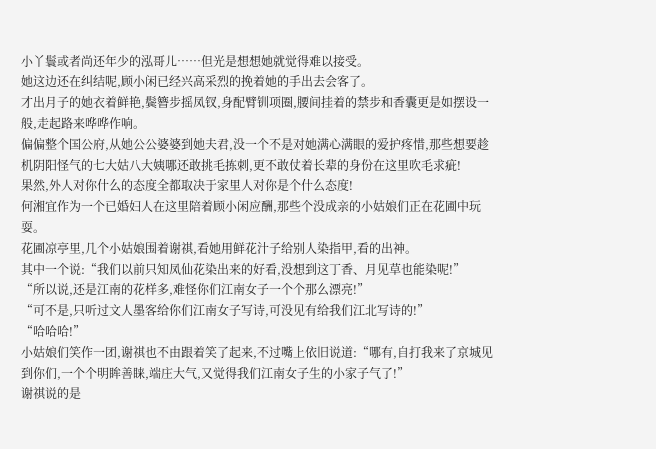小丫鬟或者尚还年少的泓哥儿……但光是想想她就觉得难以接受。
她这边还在纠结呢,顾小闲已经兴高采烈的挽着她的手出去会客了。
才出月子的她衣着鲜艳,鬓簪步摇凤钗,身配臂钏项圈,腰间挂着的禁步和香囊更是如摆设一般,走起路来哗哗作响。
偏偏整个国公府,从她公公婆婆到她夫君,没一个不是对她满心满眼的爱护疼惜,那些想要趁机阴阳怪气的七大姑八大姨哪还敢挑毛拣刺,更不敢仗着长辈的身份在这里吹毛求疵!
果然,外人对你什么的态度全都取决于家里人对你是个什么态度!
何湘宜作为一个已婚妇人在这里陪着顾小闲应酬,那些个没成亲的小姑娘们正在花圃中玩耍。
花圃凉亭里,几个小姑娘围着谢祺,看她用鲜花汁子给别人染指甲,看的出神。
其中一个说:“我们以前只知凤仙花染出来的好看,没想到这丁香、月见草也能染呢!”
“所以说,还是江南的花样多,难怪你们江南女子一个个那么漂亮!”
“可不是,只听过文人墨客给你们江南女子写诗,可没见有给我们江北写诗的!”
“哈哈哈!”
小姑娘们笑作一团,谢祺也不由跟着笑了起来,不过嘴上依旧说道:“哪有,自打我来了京城见到你们,一个个明眸善睐,端庄大气,又觉得我们江南女子生的小家子气了!”
谢祺说的是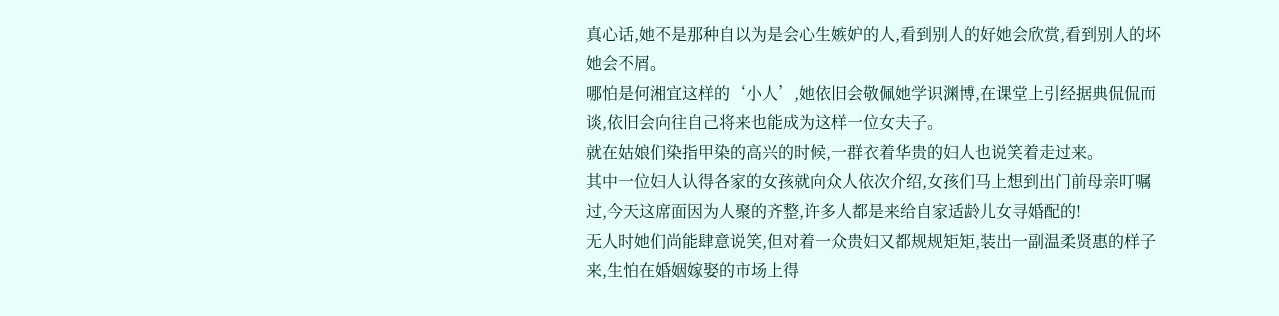真心话,她不是那种自以为是会心生嫉妒的人,看到别人的好她会欣赏,看到别人的坏她会不屑。
哪怕是何湘宜这样的‘小人’,她依旧会敬佩她学识渊博,在课堂上引经据典侃侃而谈,依旧会向往自己将来也能成为这样一位女夫子。
就在姑娘们染指甲染的高兴的时候,一群衣着华贵的妇人也说笑着走过来。
其中一位妇人认得各家的女孩就向众人依次介绍,女孩们马上想到出门前母亲叮嘱过,今天这席面因为人聚的齐整,许多人都是来给自家适龄儿女寻婚配的!
无人时她们尚能肆意说笑,但对着一众贵妇又都规规矩矩,装出一副温柔贤惠的样子来,生怕在婚姻嫁娶的市场上得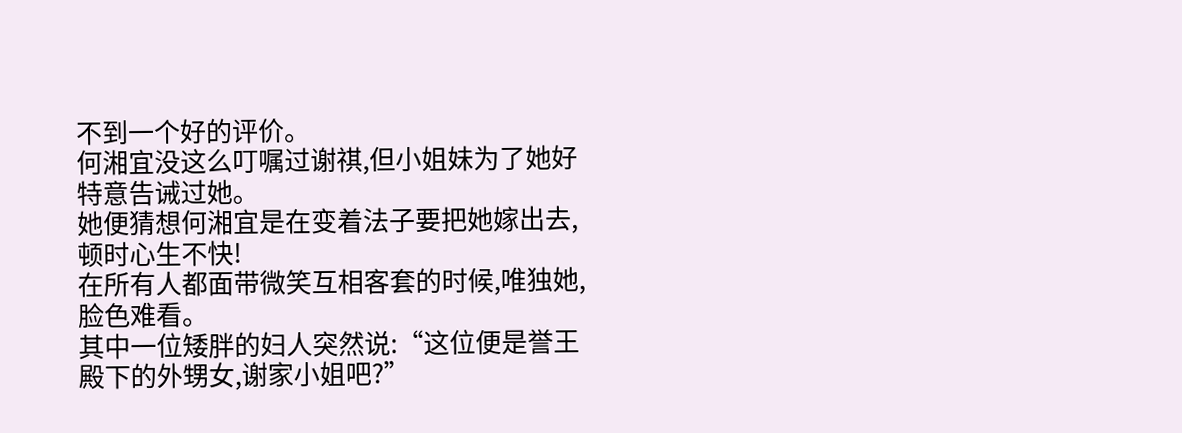不到一个好的评价。
何湘宜没这么叮嘱过谢祺,但小姐妹为了她好特意告诫过她。
她便猜想何湘宜是在变着法子要把她嫁出去,顿时心生不快!
在所有人都面带微笑互相客套的时候,唯独她,脸色难看。
其中一位矮胖的妇人突然说:“这位便是誉王殿下的外甥女,谢家小姐吧?”